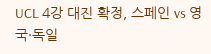UCL 4강 대진 확정, 스페인 vs 영국·독일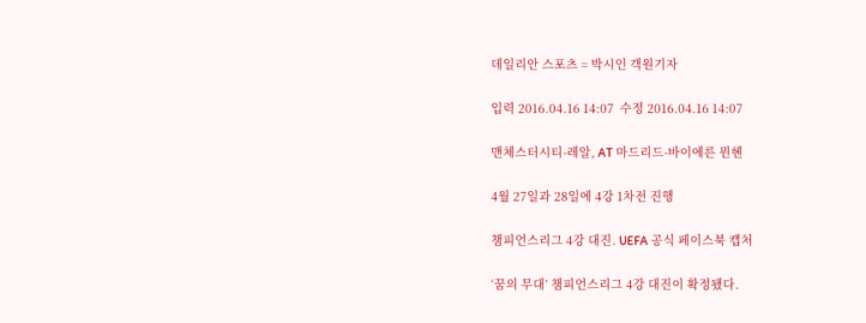데일리안 스포츠 = 박시인 객원기자

입력 2016.04.16 14:07  수정 2016.04.16 14:07

맨체스터시티-레알, AT 마드리드-바이에른 뮌헨

4월 27일과 28일에 4강 1차전 진행

챔피언스리그 4강 대진. UEFA 공식 페이스북 캡처

‘꿈의 무대’ 챔피언스리그 4강 대진이 확정됐다.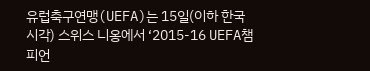유럽축구연맹(UEFA)는 15일(이하 한국시각) 스위스 니옹에서 ‘2015-16 UEFA챔피언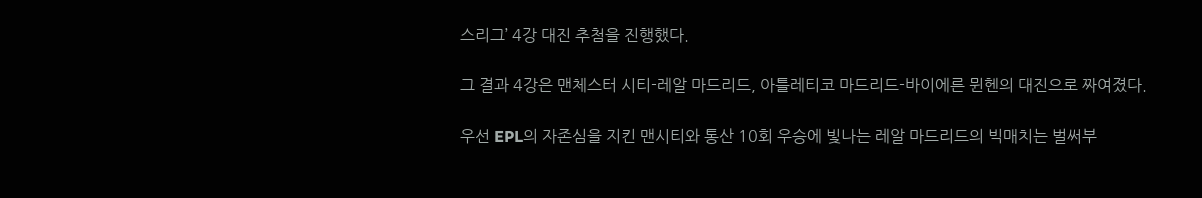스리그’ 4강 대진 추첨을 진행했다.

그 결과 4강은 맨체스터 시티-레알 마드리드, 아틀레티코 마드리드-바이에른 뮌헨의 대진으로 짜여졌다.

우선 EPL의 자존심을 지킨 맨시티와 통산 10회 우승에 빛나는 레알 마드리드의 빅매치는 벌써부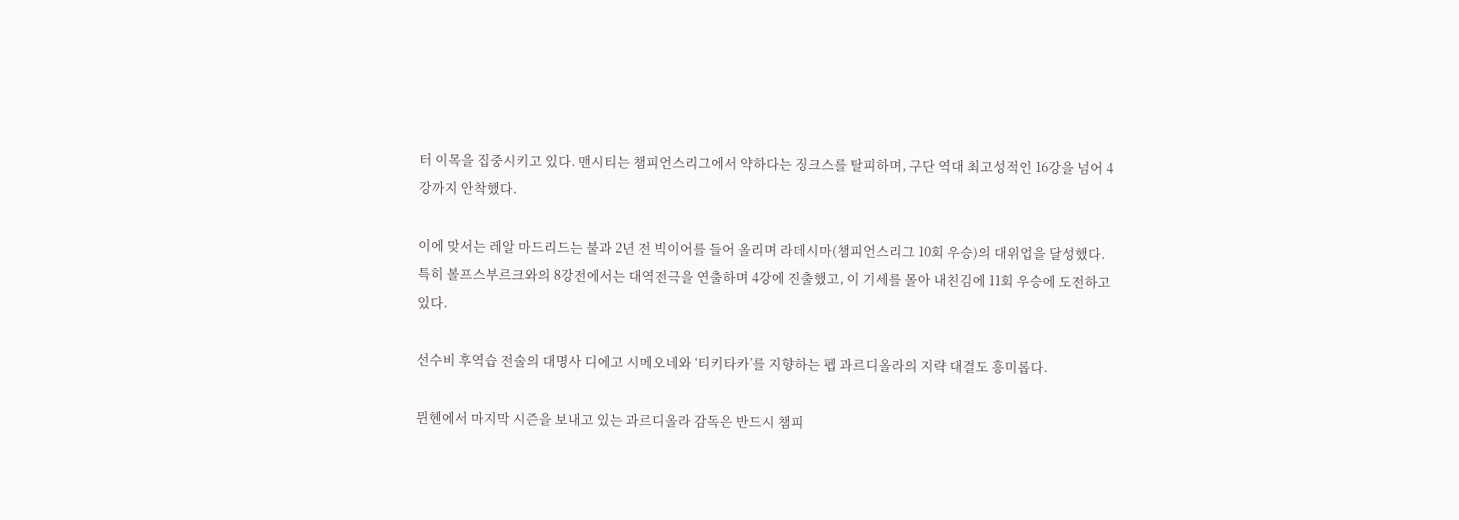터 이목을 집중시키고 있다. 맨시티는 챔피언스리그에서 약하다는 징크스를 탈피하며, 구단 역대 최고성적인 16강을 넘어 4강까지 안착했다.

이에 맞서는 레알 마드리드는 불과 2년 전 빅이어를 들어 올리며 라데시마(챔피언스리그 10회 우승)의 대위업을 달성했다. 특히 볼프스부르크와의 8강전에서는 대역전극을 연출하며 4강에 진출했고, 이 기세를 몰아 내친김에 11회 우승에 도전하고 있다.

선수비 후역습 전술의 대명사 디에고 시메오네와 ‘티키타카’를 지향하는 펩 과르디올라의 지략 대결도 흥미롭다.

뮌헨에서 마지막 시즌을 보내고 있는 과르디올라 감독은 반드시 챔피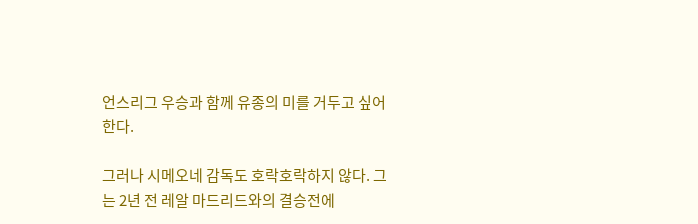언스리그 우승과 함께 유종의 미를 거두고 싶어한다.

그러나 시메오네 감독도 호락호락하지 않다. 그는 2년 전 레알 마드리드와의 결승전에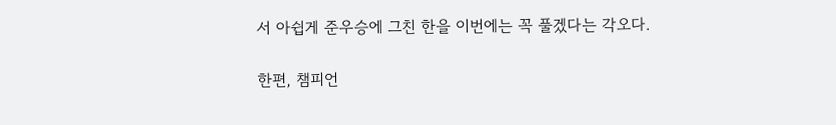서 아쉽게 준우승에 그친 한을 이번에는 꼭 풀겠다는 각오다.

한편, 챔피언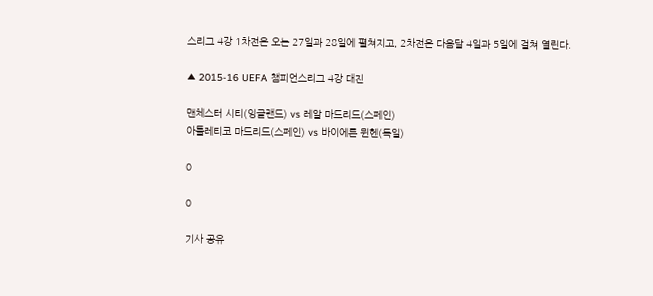스리그 4강 1차전은 오는 27일과 28일에 펼쳐지고, 2차전은 다음달 4일과 5일에 걸쳐 열린다.

▲ 2015-16 UEFA 챔피언스리그 4강 대진

맨체스터 시티(잉글랜드) vs 레알 마드리드(스페인)
아틀레티코 마드리드(스페인) vs 바이에른 뮌헨(독일)

0

0

기사 공유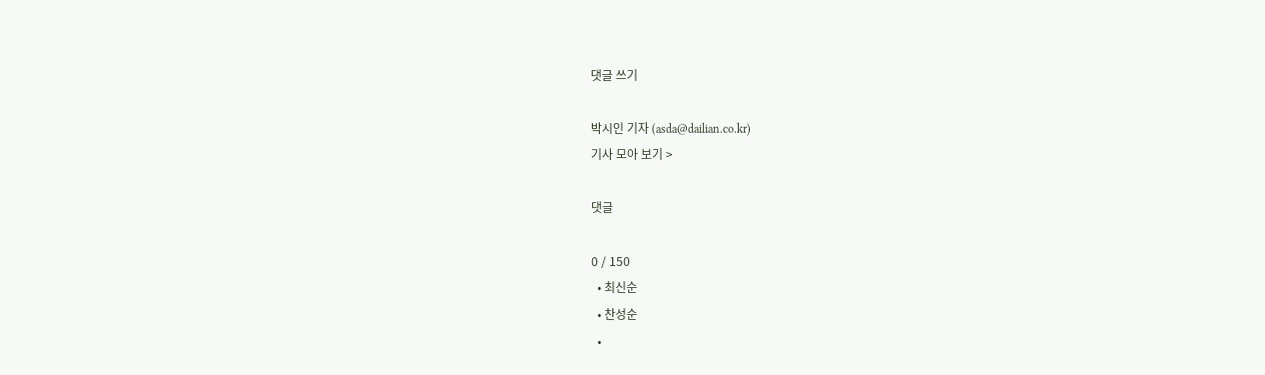댓글 쓰기

박시인 기자 (asda@dailian.co.kr)
기사 모아 보기 >

댓글

0 / 150
  • 최신순
  • 찬성순
  •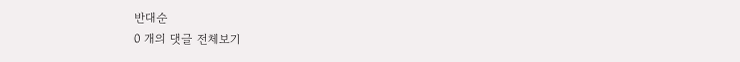반대순
0 개의 댓글 전체보기